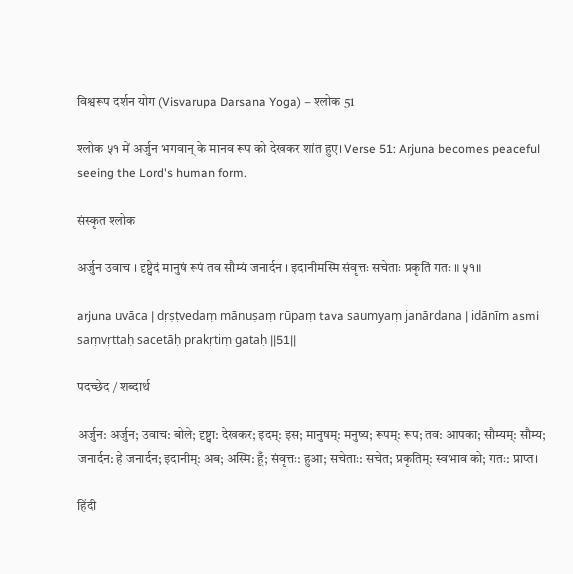विश्वरूप दर्शन योग (Visvarupa Darsana Yoga) – श्लोक 51

श्लोक ५१ में अर्जुन भगवान् के मानव रूप को देखकर शांत हुए। Verse 51: Arjuna becomes peaceful seeing the Lord's human form.

संस्कृत श्लोक

अर्जुन उवाच । दृष्ट्वेदं मानुषं रूपं तव सौम्यं जनार्दन । इदानीमस्मि संवृत्तः सचेताः प्रकृतिं गतः ॥ ५१॥

arjuna uvāca | dṛṣṭvedaṃ mānuṣaṃ rūpaṃ tava saumyaṃ janārdana | idānīm asmi saṃvṛttaḥ sacetāḥ prakṛtiṃ gataḥ ||51||

पदच्छेद / शब्दार्थ

अर्जुन: अर्जुन; उवाच: बोले; दृष्ट्वा: देखकर; इदम्: इस; मानुषम्: मनुष्य; रूपम्: रूप; तव: आपका; सौम्यम्: सौम्य; जनार्दन: हे जनार्दन; इदानीम्: अब; अस्मि: हूँ; संवृत्तः: हुआ; सचेताः: सचेत; प्रकृतिम्: स्वभाव को; गतः: प्राप्त।

हिंदी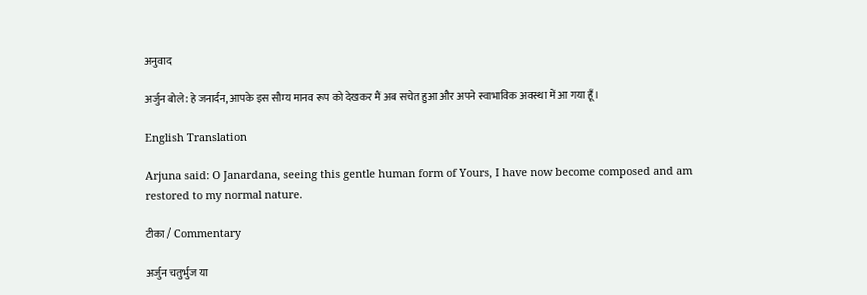अनुवाद

अर्जुन बोले: हे जनार्दन, आपके इस सौम्य मानव रूप को देखकर मैं अब सचेत हुआ और अपने स्वाभाविक अवस्था में आ गया हूँ।

English Translation

Arjuna said: O Janardana, seeing this gentle human form of Yours, I have now become composed and am restored to my normal nature.

टीका / Commentary

अर्जुन चतुर्भुज या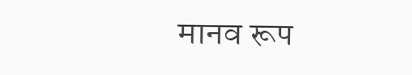मानव रूप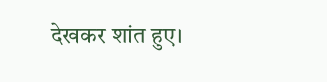देखकर शांत हुए।